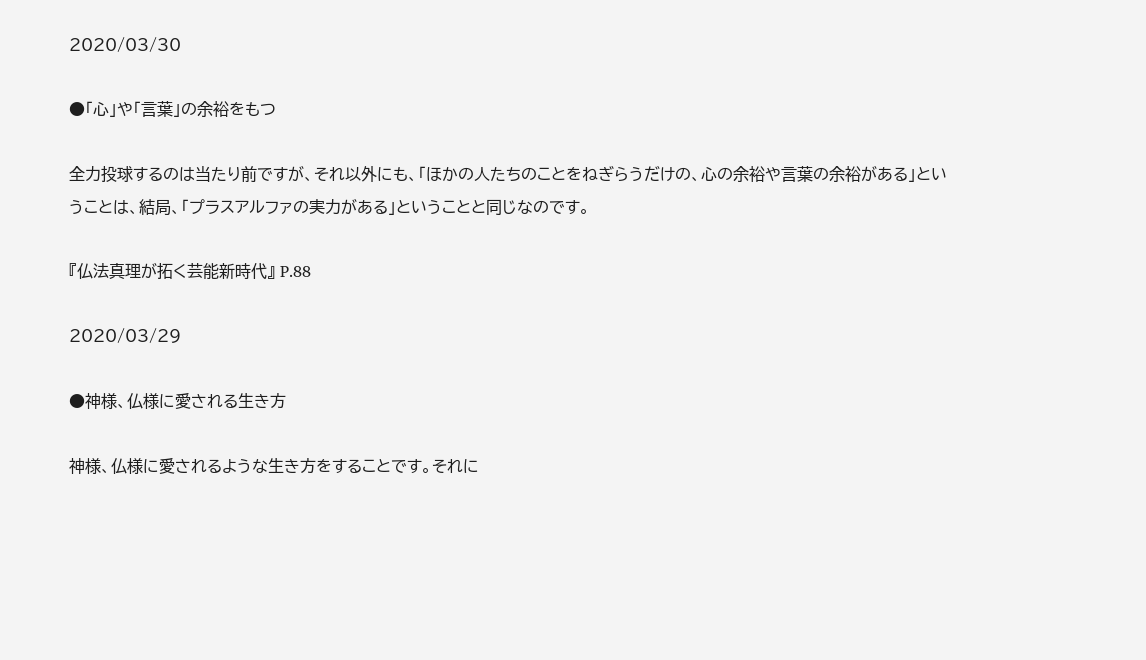2020/03/30

●「心」や「言葉」の余裕をもつ

全力投球するのは当たり前ですが、それ以外にも、「ほかの人たちのことをねぎらうだけの、心の余裕や言葉の余裕がある」ということは、結局、「プラスアルファの実力がある」ということと同じなのです。

『仏法真理が拓く芸能新時代』 P.88

2020/03/29

●神様、仏様に愛される生き方

神様、仏様に愛されるような生き方をすることです。それに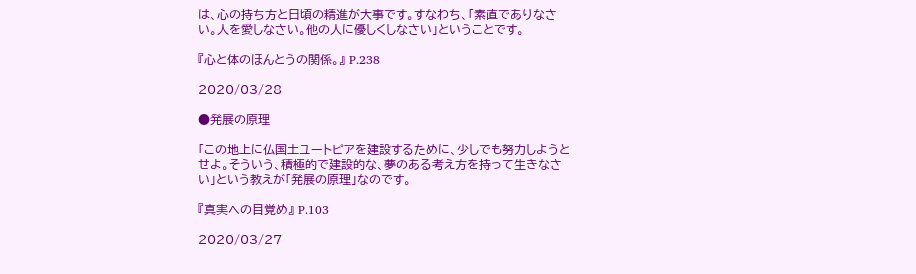は、心の持ち方と日頃の精進が大事です。すなわち、「素直でありなさい。人を愛しなさい。他の人に優しくしなさい」ということです。

『心と体のほんとうの関係。』 P.238

2020/03/28

●発展の原理

「この地上に仏国土ユートピアを建設するために、少しでも努力しようとせよ。そういう、積極的で建設的な、夢のある考え方を持って生きなさい」という教えが「発展の原理」なのです。

『真実への目覚め』 P.103

2020/03/27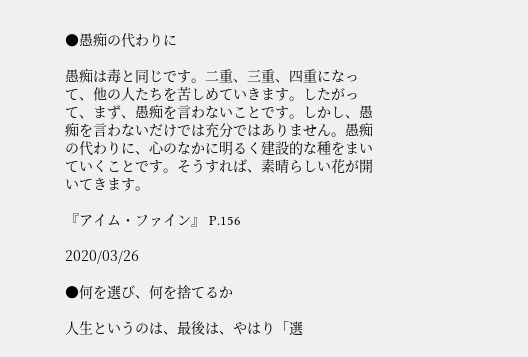●愚痴の代わりに

愚痴は毒と同じです。二重、三重、四重になって、他の人たちを苦しめていきます。したがって、まず、愚痴を言わないことです。しかし、愚痴を言わないだけでは充分ではありません。愚痴の代わりに、心のなかに明るく建設的な種をまいていくことです。そうすれば、素晴らしい花が開いてきます。

『アイム・ファイン』 P.156

2020/03/26

●何を選び、何を捨てるか

人生というのは、最後は、やはり「選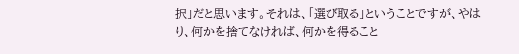択」だと思います。それは、「選び取る」ということですが、やはり、何かを捨てなければ、何かを得ること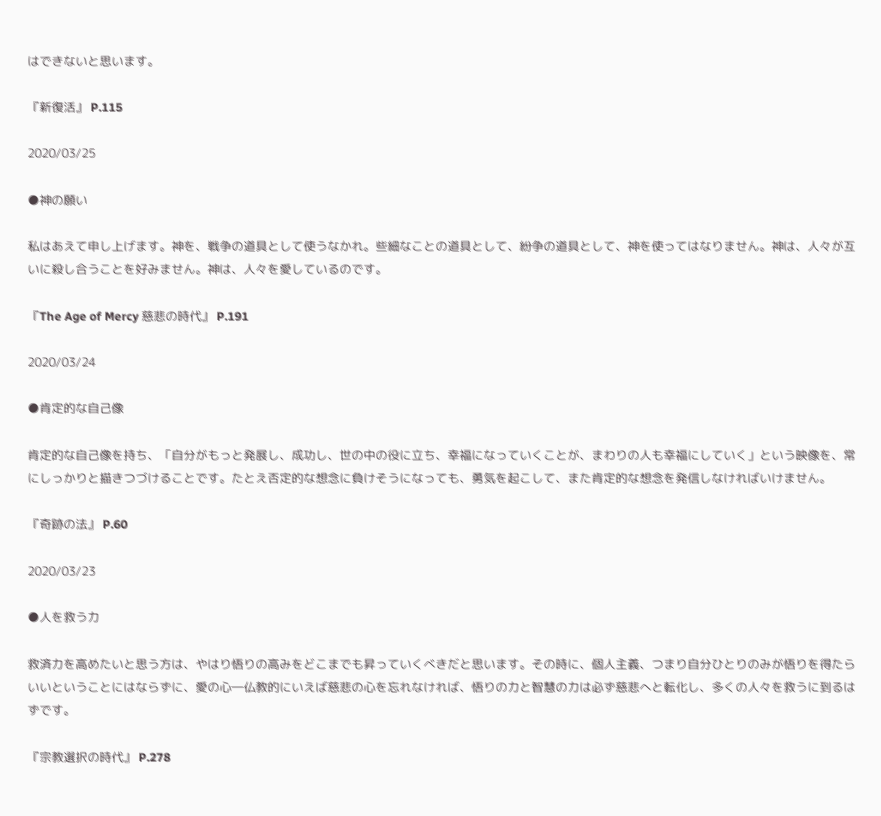はできないと思います。

『新復活』 P.115

2020/03/25

●神の願い

私はあえて申し上げます。神を、戦争の道具として使うなかれ。些細なことの道具として、紛争の道具として、神を使ってはなりません。神は、人々が互いに殺し合うことを好みません。神は、人々を愛しているのです。

『The Age of Mercy 慈悲の時代』 P.191

2020/03/24

●肯定的な自己像

肯定的な自己像を持ち、「自分がもっと発展し、成功し、世の中の役に立ち、幸福になっていくことが、まわりの人も幸福にしていく」という映像を、常にしっかりと描きつづけることです。たとえ否定的な想念に負けそうになっても、勇気を起こして、また肯定的な想念を発信しなければいけません。

『奇跡の法』 P.60

2020/03/23

●人を救う力

救済力を高めたいと思う方は、やはり悟りの高みをどこまでも昇っていくべきだと思います。その時に、個人主義、つまり自分ひとりのみが悟りを得たらいいということにはならずに、愛の心―仏教的にいえば慈悲の心を忘れなければ、悟りの力と智慧の力は必ず慈悲へと転化し、多くの人々を救うに到るはずです。

『宗教選択の時代』 P.278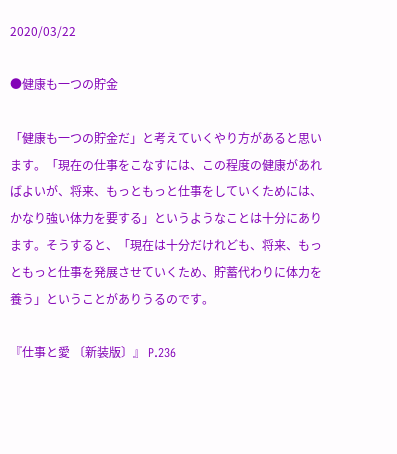2020/03/22

●健康も一つの貯金

「健康も一つの貯金だ」と考えていくやり方があると思います。「現在の仕事をこなすには、この程度の健康があればよいが、将来、もっともっと仕事をしていくためには、かなり強い体力を要する」というようなことは十分にあります。そうすると、「現在は十分だけれども、将来、もっともっと仕事を発展させていくため、貯蓄代わりに体力を養う」ということがありうるのです。

『仕事と愛 〔新装版〕』 P.236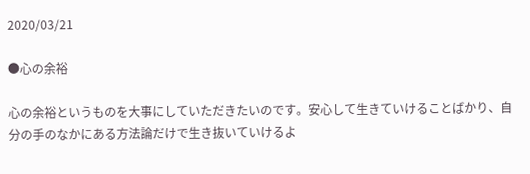2020/03/21

●心の余裕

心の余裕というものを大事にしていただきたいのです。安心して生きていけることばかり、自分の手のなかにある方法論だけで生き抜いていけるよ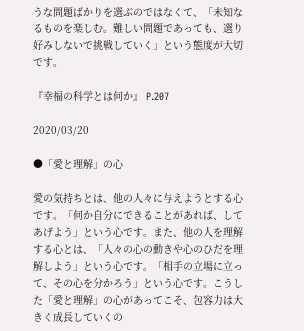うな問題ばかりを選ぶのではなくて、「未知なるものを楽しむ。難しい問題であっても、選り好みしないで挑戦していく」という態度が大切です。

『幸福の科学とは何か』 P.207

2020/03/20

●「愛と理解」の心

愛の気持ちとは、他の人々に与えようとする心です。「何か自分にできることがあれば、してあげよう」という心です。また、他の人を理解する心とは、「人々の心の動きや心のひだを理解しよう」という心です。「相手の立場に立って、その心を分かろう」という心です。こうした「愛と理解」の心があってこそ、包容力は大きく成長していくの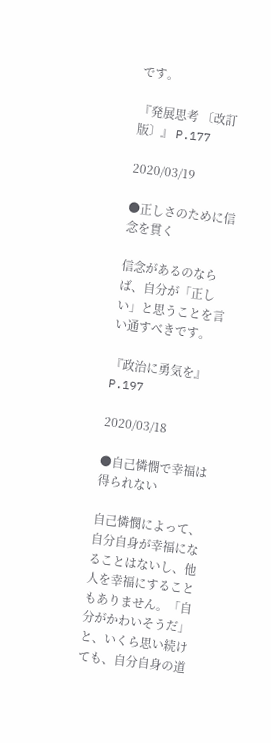です。

『発展思考 〔改訂版〕』 P.177

2020/03/19

●正しさのために信念を貫く

信念があるのならば、自分が「正しい」と思うことを言い通すべきです。

『政治に勇気を』 P.197

2020/03/18

●自己憐憫で幸福は得られない

自己憐憫によって、自分自身が幸福になることはないし、他人を幸福にすることもありません。「自分がかわいそうだ」と、いくら思い続けても、自分自身の道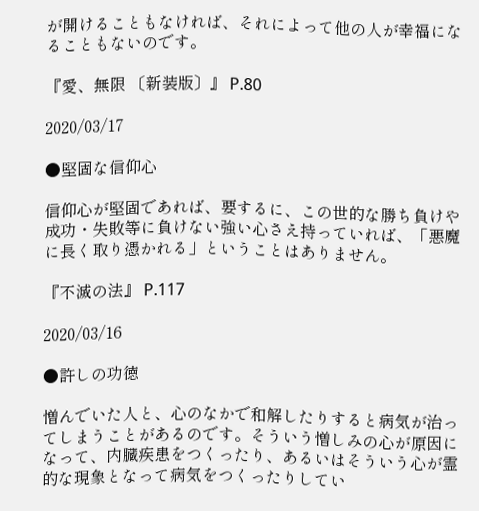が開けることもなければ、それによって他の人が幸福になることもないのです。

『愛、無限 〔新装版〕』 P.80

2020/03/17

●堅固な信仰心

信仰心が堅固であれば、要するに、この世的な勝ち負けや成功・失敗等に負けない強い心さえ持っていれば、「悪魔に長く取り憑かれる」ということはありません。

『不滅の法』 P.117

2020/03/16

●許しの功徳

憎んでいた人と、心のなかで和解したりすると病気が治ってしまうことがあるのです。そういう憎しみの心が原因になって、内臓疾患をつくったり、あるいはそういう心が霊的な現象となって病気をつくったりしてい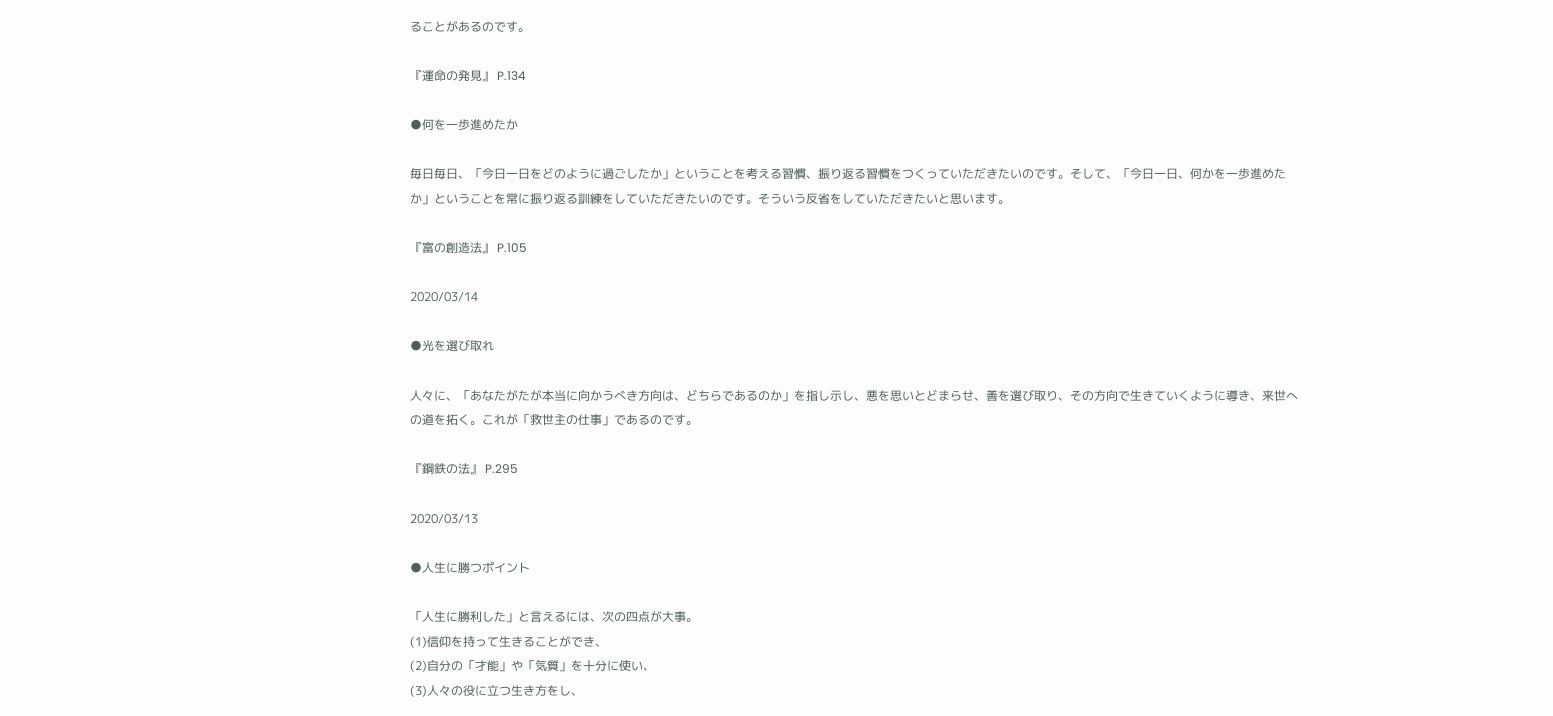ることがあるのです。

『運命の発見』 P.134

●何を一歩進めたか

毎日毎日、「今日一日をどのように過ごしたか」ということを考える習慣、振り返る習慣をつくっていただきたいのです。そして、「今日一日、何かを一歩進めたか」ということを常に振り返る訓練をしていただきたいのです。そういう反省をしていただきたいと思います。

『富の創造法』 P.105

2020/03/14

●光を選び取れ

人々に、「あなたがたが本当に向かうべき方向は、どちらであるのか」を指し示し、悪を思いとどまらせ、善を選び取り、その方向で生きていくように導き、来世への道を拓く。これが「救世主の仕事」であるのです。

『鋼鉄の法』 P.295

2020/03/13

●人生に勝つポイント

「人生に勝利した」と言えるには、次の四点が大事。
(1)信仰を持って生きることができ、
(2)自分の「才能」や「気質」を十分に使い、
(3)人々の役に立つ生き方をし、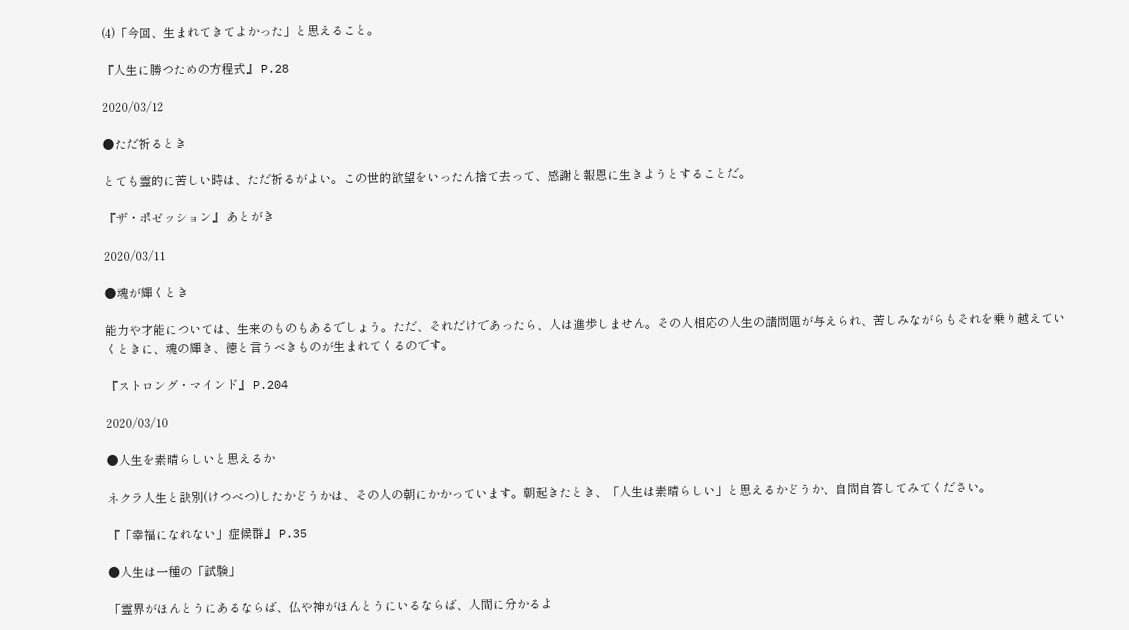(4)「今回、生まれてきてよかった」と思えること。

『人生に勝つための方程式』 P.28

2020/03/12

●ただ祈るとき

とても霊的に苦しい時は、ただ祈るがよい。この世的欲望をいったん捨て去って、感謝と報恩に生きようとすることだ。

『ザ・ポゼッション』 あとがき

2020/03/11

●魂が輝くとき

能力や才能については、生来のものもあるでしょう。ただ、それだけであったら、人は進歩しません。その人相応の人生の諸問題が与えられ、苦しみながらもそれを乗り越えていくときに、魂の輝き、徳と言うべきものが生まれてくるのです。

『ストロング・マインド』 P.204

2020/03/10

●人生を素晴らしいと思えるか

ネクラ人生と訣別(けつべつ)したかどうかは、その人の朝にかかっています。朝起きたとき、「人生は素晴らしい」と思えるかどうか、自問自答してみてください。

『「幸福になれない」症候群』 P.35

●人生は一種の「試験」

「霊界がほんとうにあるならば、仏や神がほんとうにいるならば、人間に分かるよ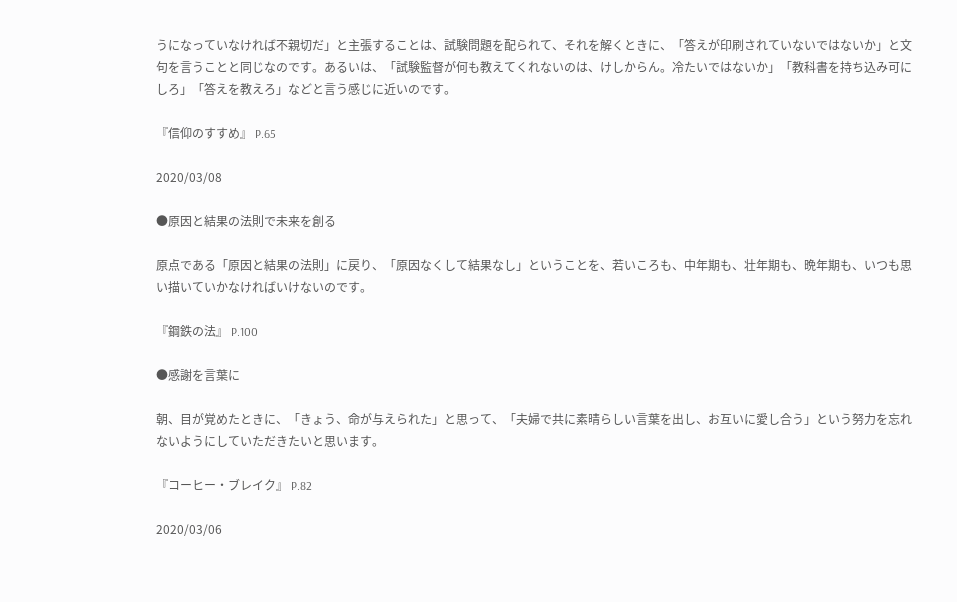うになっていなければ不親切だ」と主張することは、試験問題を配られて、それを解くときに、「答えが印刷されていないではないか」と文句を言うことと同じなのです。あるいは、「試験監督が何も教えてくれないのは、けしからん。冷たいではないか」「教科書を持ち込み可にしろ」「答えを教えろ」などと言う感じに近いのです。

『信仰のすすめ』 P.65

2020/03/08

●原因と結果の法則で未来を創る

原点である「原因と結果の法則」に戻り、「原因なくして結果なし」ということを、若いころも、中年期も、壮年期も、晩年期も、いつも思い描いていかなければいけないのです。

『鋼鉄の法』 P.100

●感謝を言葉に

朝、目が覚めたときに、「きょう、命が与えられた」と思って、「夫婦で共に素晴らしい言葉を出し、お互いに愛し合う」という努力を忘れないようにしていただきたいと思います。

『コーヒー・ブレイク』 P.82

2020/03/06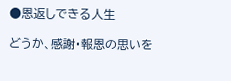●恩返しできる人生

どうか、感謝・報恩の思いを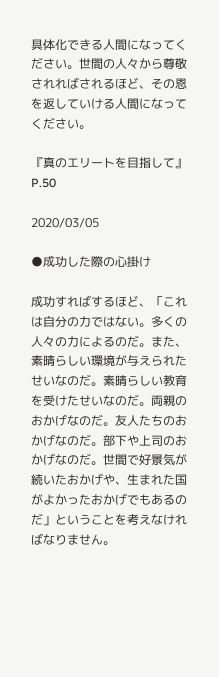具体化できる人間になってください。世間の人々から尊敬されればされるほど、その恩を返していける人間になってください。

『真のエリートを目指して』 P.50

2020/03/05

●成功した際の心掛け

成功すればするほど、「これは自分の力ではない。多くの人々の力によるのだ。また、素晴らしい環境が与えられたせいなのだ。素晴らしい教育を受けたせいなのだ。両親のおかげなのだ。友人たちのおかげなのだ。部下や上司のおかげなのだ。世間で好景気が続いたおかげや、生まれた国がよかったおかげでもあるのだ」ということを考えなければなりません。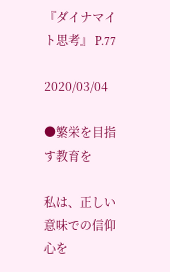『ダイナマイト思考』 P.77

2020/03/04

●繁栄を目指す教育を

私は、正しい意味での信仰心を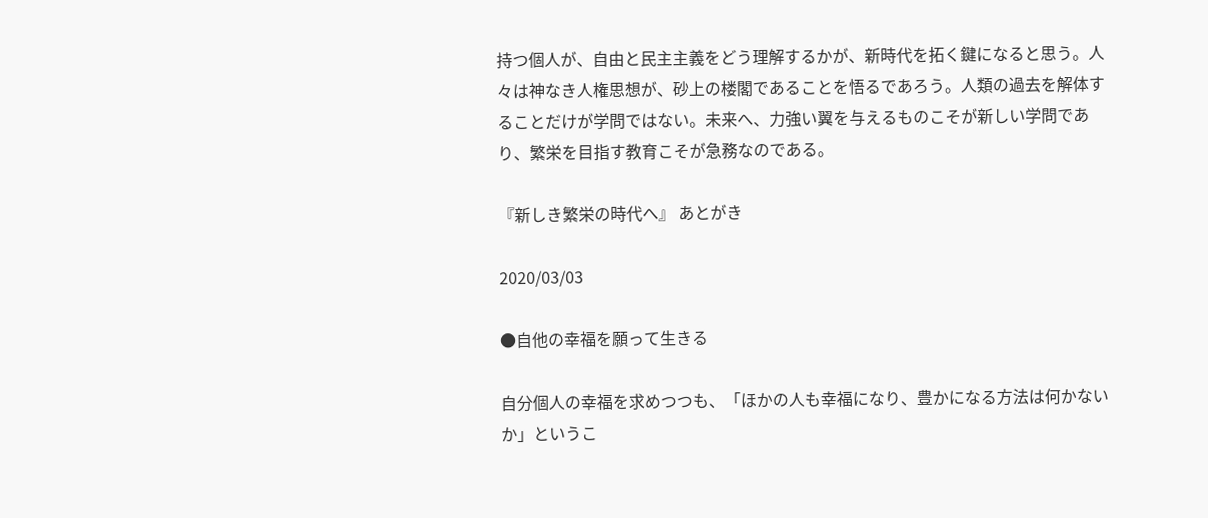持つ個人が、自由と民主主義をどう理解するかが、新時代を拓く鍵になると思う。人々は神なき人権思想が、砂上の楼閣であることを悟るであろう。人類の過去を解体することだけが学問ではない。未来へ、力強い翼を与えるものこそが新しい学問であり、繁栄を目指す教育こそが急務なのである。

『新しき繁栄の時代へ』 あとがき

2020/03/03

●自他の幸福を願って生きる

自分個人の幸福を求めつつも、「ほかの人も幸福になり、豊かになる方法は何かないか」というこ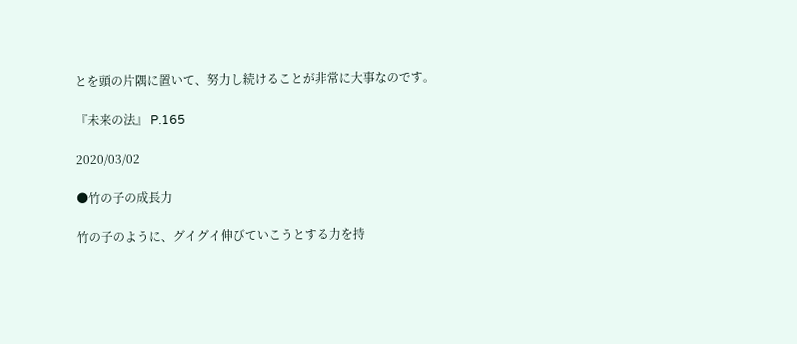とを頭の片隅に置いて、努力し続けることが非常に大事なのです。

『未来の法』 P.165

2020/03/02

●竹の子の成長力

竹の子のように、グイグイ伸びていこうとする力を持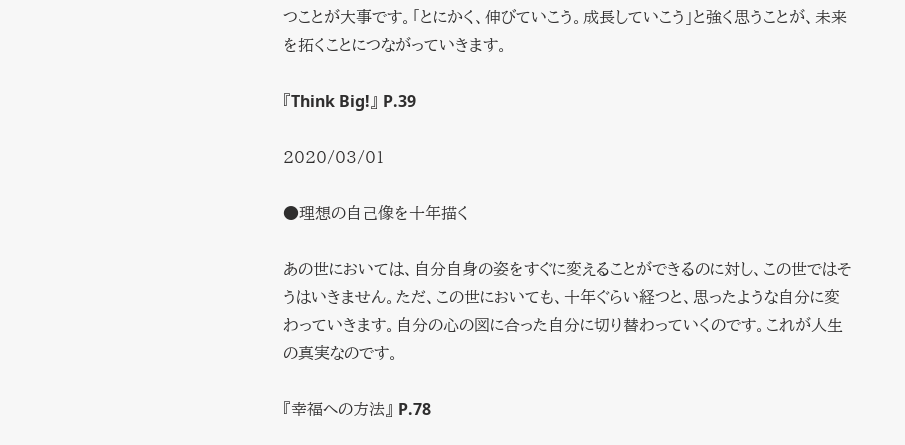つことが大事です。「とにかく、伸びていこう。成長していこう」と強く思うことが、未来を拓くことにつながっていきます。

『Think Big!』 P.39

2020/03/01

●理想の自己像を十年描く

あの世においては、自分自身の姿をすぐに変えることができるのに対し、この世ではそうはいきません。ただ、この世においても、十年ぐらい経つと、思ったような自分に変わっていきます。自分の心の図に合った自分に切り替わっていくのです。これが人生の真実なのです。

『幸福への方法』 P.78